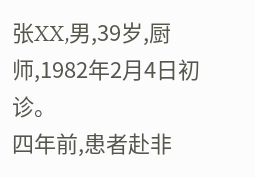张XX,男,39岁,厨师,1982年2月4日初诊。
四年前,患者赴非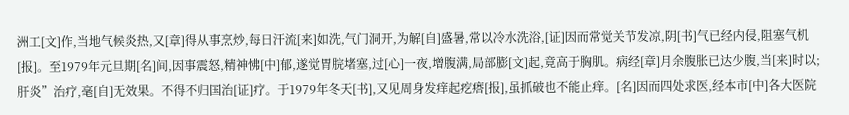洲工[文]作,当地气候炎热,又[章]得从事烹炒,每日汗流[来]如洗,气门洞开,为解[自]盛暑,常以冷水洗浴,[证]因而常觉关节发凉,阴[书]气已经内侵,阻塞气机[报]。至1979年元旦期[名]间,因事震怒,精神怫[中]郁,遂觉胃脘堵塞,过[心]一夜,增腹满,局部膨[文]起,竟高于胸肌。病经[章]月余腹胀已达少腹,当[来]时以;肝炎”治疗,毫[自]无效果。不得不归国治[证]疗。于1979年冬天[书],又见周身发痒起疙瘩[报],虽抓破也不能止痒。[名]因而四处求医,经本市[中]各大医院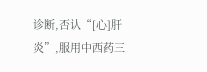诊断,否认“[心]肝炎”,服用中西药三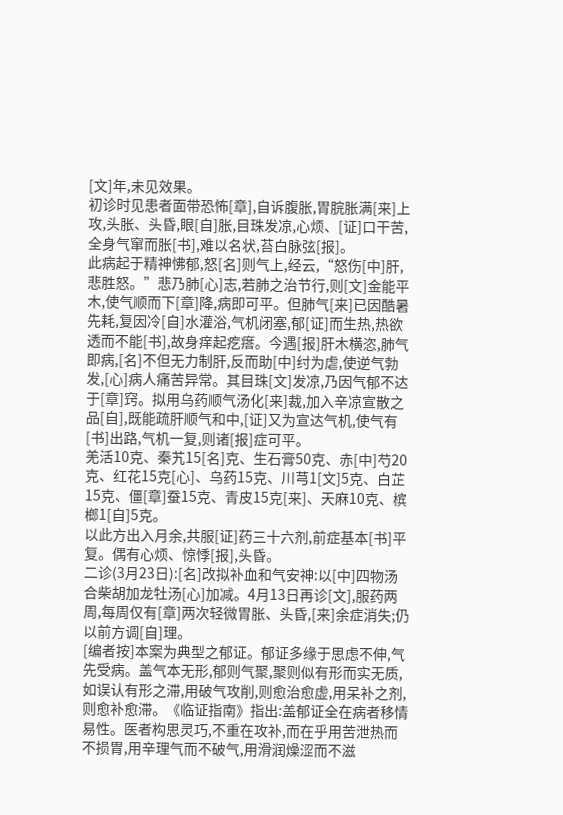[文]年,未见效果。
初诊时见患者面带恐怖[章],自诉腹胀,胃脘胀满[来]上攻,头胀、头昏,眼[自]胀,目珠发凉,心烦、[证]口干苦,全身气窜而胀[书],难以名状,苔白脉弦[报]。
此病起于精神怫郁,怒[名]则气上,经云,“怒伤[中]肝,悲胜怒。”悲乃肺[心]志,若肺之治节行,则[文]金能平木,使气顺而下[章]降,病即可平。但肺气[来]已因酷暑先耗,复因冷[自]水灌浴,气机闭塞,郁[证]而生热,热欲透而不能[书],故身痒起疙瘩。今遇[报]肝木横恣,肺气即病,[名]不但无力制肝,反而助[中]纣为虐,使逆气勃发,[心]病人痛苦异常。其目珠[文]发凉,乃因气郁不达于[章]窍。拟用乌药顺气汤化[来]裁,加入辛凉宣散之品[自],既能疏肝顺气和中,[证]又为宣达气机,使气有[书]出路,气机一复,则诸[报]症可平。
羌活10克、秦艽15[名]克、生石膏50克、赤[中]芍20克、红花15克[心]、乌药15克、川芎1[文]5克、白芷15克、僵[章]蚕15克、青皮15克[来]、天麻10克、槟榔1[自]5克。
以此方出入月余,共服[证]药三十六剂,前症基本[书]平复。偶有心烦、惊悸[报],头昏。
二诊(3月23日):[名]改拟补血和气安神:以[中]四物汤合柴胡加龙牡汤[心]加减。4月13日再诊[文],服药两周,每周仅有[章]两次轻微胃胀、头昏,[来]余症消失;仍以前方调[自]理。
[编者按]本案为典型之郁证。郁证多缘于思虑不伸,气先受病。盖气本无形,郁则气聚,聚则似有形而实无质,如误认有形之滞,用破气攻削,则愈治愈虚,用呆补之剂,则愈补愈滞。《临证指南》指出:盖郁证全在病者移情易性。医者构思灵巧,不重在攻补,而在乎用苦泄热而不损胃,用辛理气而不破气,用滑润燥涩而不滋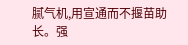腻气机,用宣通而不揠苗助长。强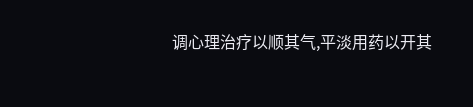调心理治疗以顺其气,平淡用药以开其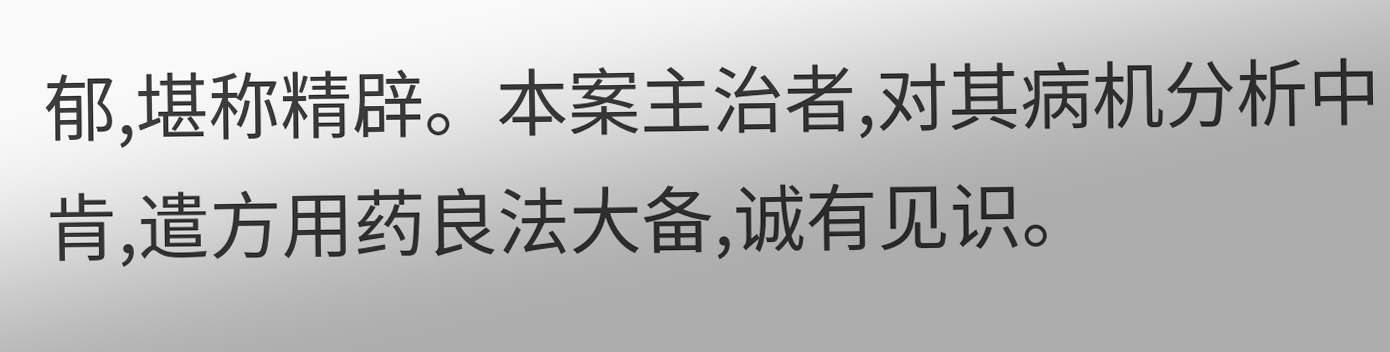郁,堪称精辟。本案主治者,对其病机分析中肯,遣方用药良法大备,诚有见识。